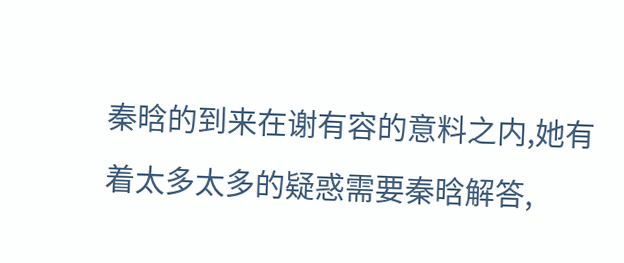秦晗的到来在谢有容的意料之内,她有着太多太多的疑惑需要秦晗解答,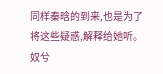同样秦晗的到来,也是为了将这些疑惑,解释给她听。
奴兮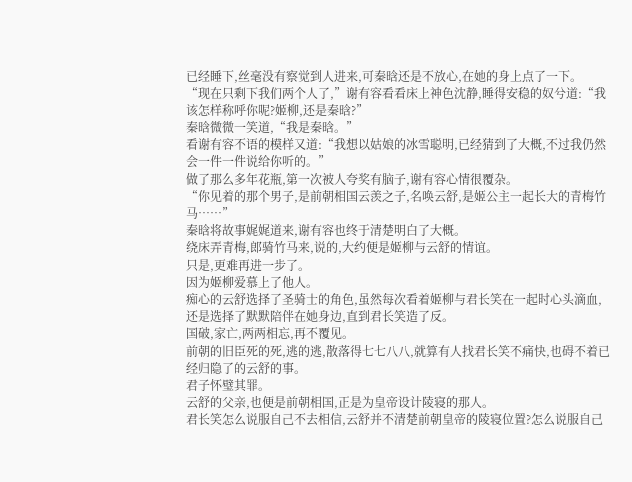已经睡下,丝毫没有察觉到人进来,可秦晗还是不放心,在她的身上点了一下。
“现在只剩下我们两个人了,”谢有容看看床上神色沈静,睡得安稳的奴兮道:“我该怎样称呼你呢?姬柳,还是秦晗?”
秦晗微微一笑道,“我是秦晗。”
看谢有容不语的模样又道:“我想以姑娘的冰雪聪明,已经猜到了大概,不过我仍然会一件一件说给你听的。”
做了那么多年花瓶,第一次被人夸奖有脑子,谢有容心情很覆杂。
“你见着的那个男子,是前朝相国云羡之子,名唤云舒,是姬公主一起长大的青梅竹马……”
秦晗将故事娓娓道来,谢有容也终于清楚明白了大概。
绕床弄青梅,郎骑竹马来,说的,大约便是姬柳与云舒的情谊。
只是,更难再进一步了。
因为姬柳爱慕上了他人。
痴心的云舒选择了圣骑士的角色,虽然每次看着姬柳与君长笑在一起时心头滴血,还是选择了默默陪伴在她身边,直到君长笑造了反。
国破,家亡,两两相忘,再不覆见。
前朝的旧臣死的死,逃的逃,散落得七七八八,就算有人找君长笑不痛快,也碍不着已经归隐了的云舒的事。
君子怀璧其罪。
云舒的父亲,也便是前朝相国,正是为皇帝设计陵寝的那人。
君长笑怎么说服自己不去相信,云舒并不清楚前朝皇帝的陵寝位置?怎么说服自己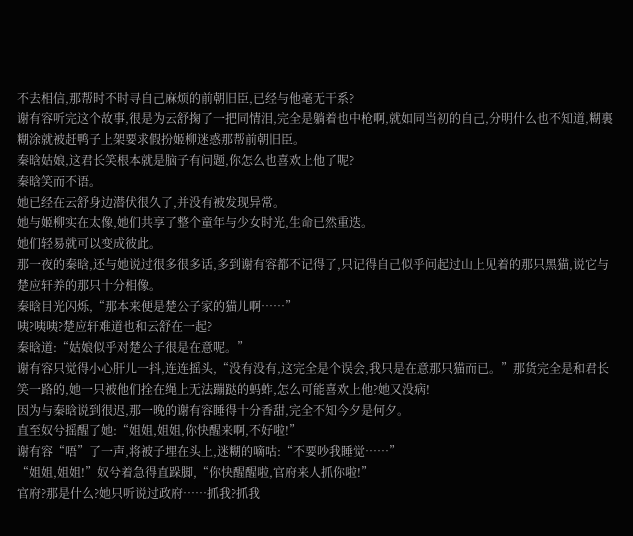不去相信,那帮时不时寻自己麻烦的前朝旧臣,已经与他毫无干系?
谢有容听完这个故事,很是为云舒掬了一把同情泪,完全是躺着也中枪啊,就如同当初的自己,分明什么也不知道,糊裏糊涂就被赶鸭子上架要求假扮姬柳迷惑那帮前朝旧臣。
秦晗姑娘,这君长笑根本就是脑子有问题,你怎么也喜欢上他了呢?
秦晗笑而不语。
她已经在云舒身边潜伏很久了,并没有被发现异常。
她与姬柳实在太像,她们共享了整个童年与少女时光,生命已然重迭。
她们轻易就可以变成彼此。
那一夜的秦晗,还与她说过很多很多话,多到谢有容都不记得了,只记得自己似乎问起过山上见着的那只黑猫,说它与楚应轩养的那只十分相像。
秦晗目光闪烁,“那本来便是楚公子家的猫儿啊……”
咦?咦咦?楚应轩难道也和云舒在一起?
秦晗道:“姑娘似乎对楚公子很是在意呢。”
谢有容只觉得小心肝儿一抖,连连摇头,“没有没有,这完全是个误会,我只是在意那只猫而已。”那货完全是和君长笑一路的,她一只被他们拴在绳上无法蹦跶的蚂蚱,怎么可能喜欢上他?她又没病!
因为与秦晗说到很迟,那一晚的谢有容睡得十分香甜,完全不知今夕是何夕。
直至奴兮摇醒了她:“姐姐,姐姐,你快醒来啊,不好啦!”
谢有容“唔”了一声,将被子埋在头上,迷糊的嘀咕:“不要吵我睡觉……”
“姐姐,姐姐!”奴兮着急得直跺脚,“你快醒醒啦,官府来人抓你啦!”
官府?那是什么?她只听说过政府……抓我?抓我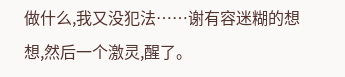做什么,我又没犯法……谢有容迷糊的想想,然后一个激灵,醒了。